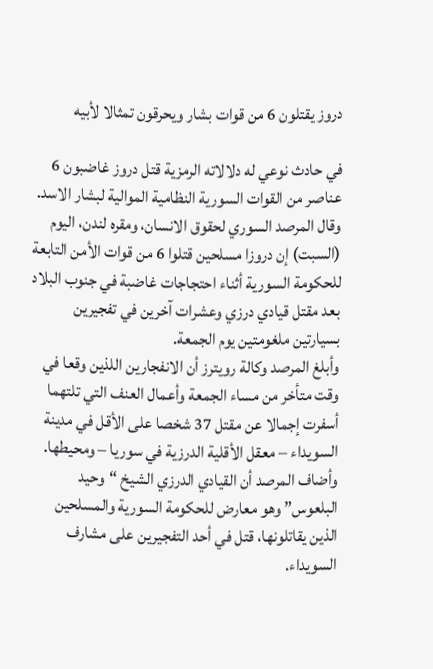دروز يقتلون 6 من قوات بشار ويحرقون تمثالا لأبيه

في حادث نوعي له دلالاته الرمزية قتل دروز غاضبون 6 عناصر من القوات السورية النظامية الموالية لبشار الاسد.
وقال المرصد السوري لحقوق الانسان، ومقره لندن، اليوم (السبت) إن دروزا مسلحين قتلوا 6 من قوات الأمن التابعة للحكومة السورية أثناء احتجاجات غاضبة في جنوب البلاد بعد مقتل قيادي درزي وعشرات آخرين في تفجيرين بسيارتين ملغومتين يوم الجمعة.
وأبلغ المرصد وكالة رويترز أن الانفجارين اللذين وقعا في وقت متأخر من مساء الجمعة وأعمال العنف التي تلتهما أسفرت إجمالا عن مقتل 37 شخصا على الأقل في مدينة السويداء – معقل الأقلية الدرزية في سوريا – ومحيطها.
وأضاف المرصد أن القيادي الدرزي الشيخ “وحيد البلعوس” وهو معارض للحكومة السورية والمسلحين الذين يقاتلونها، قتل في أحد التفجيرين على مشارف السويداء.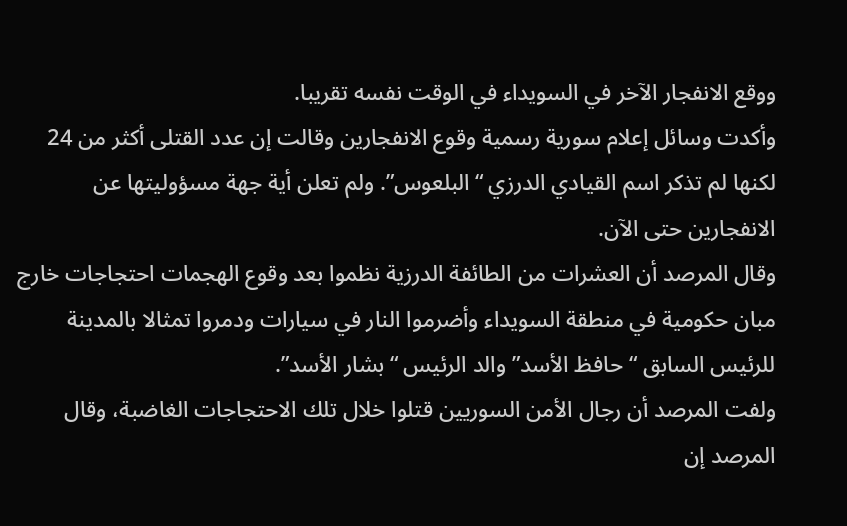ووقع الانفجار الآخر في السويداء في الوقت نفسه تقريبا.
وأكدت وسائل إعلام سورية رسمية وقوع الانفجارين وقالت إن عدد القتلى أكثر من 24 لكنها لم تذكر اسم القيادي الدرزي “البلعوس”. ولم تعلن أية جهة مسؤوليتها عن الانفجارين حتى الآن.
وقال المرصد أن العشرات من الطائفة الدرزية نظموا بعد وقوع الهجمات احتجاجات خارج مبان حكومية في منطقة السويداء وأضرموا النار في سيارات ودمروا تمثالا بالمدينة للرئيس السابق “حافظ الأسد” والد الرئيس “بشار الأسد”.
ولفت المرصد أن رجال الأمن السوريين قتلوا خلال تلك الاحتجاجات الغاضبة، وقال المرصد إن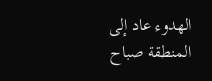الهدوء عاد إلى المنطقة صباح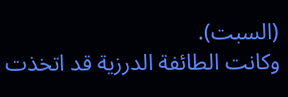(السبت).
وكانت الطائفة الدرزية قد اتخذت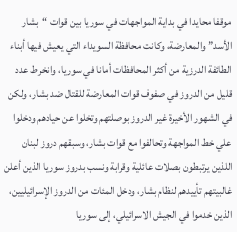موقفا محايدا في بداية المواجهات في سوريا بين قوات “بشار الأسد” والمعارضة، وكانت محافظة السويداء التي يعيش فيها أبناء الطائفة الدرزية من أكثر المحافظات أمانا في سوريا، وانخرط عدد قليل من الدروز في صفوف قوات المعارضة للقتال ضد بشار، ولكن في الشهور الأخيرة غير الدروز بوصلتهم وتخلوا عن حيادهم ودخلوا علي خط المواجهة وتحالفوا مع قوات بشار، وسبقهم دروز لبنان اللذين يرتبطون بصلات عائلية وقرابة ونسب بدروز سوريا الذين أعلن غالبيتهم تأييدهم لنظام بشار، ودخل المئات من الدروز الإسرائيليين، الذين خدموا في الجيش الاسرائيلي، إلى سوريا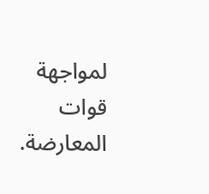لمواجهة قوات المعارضة.